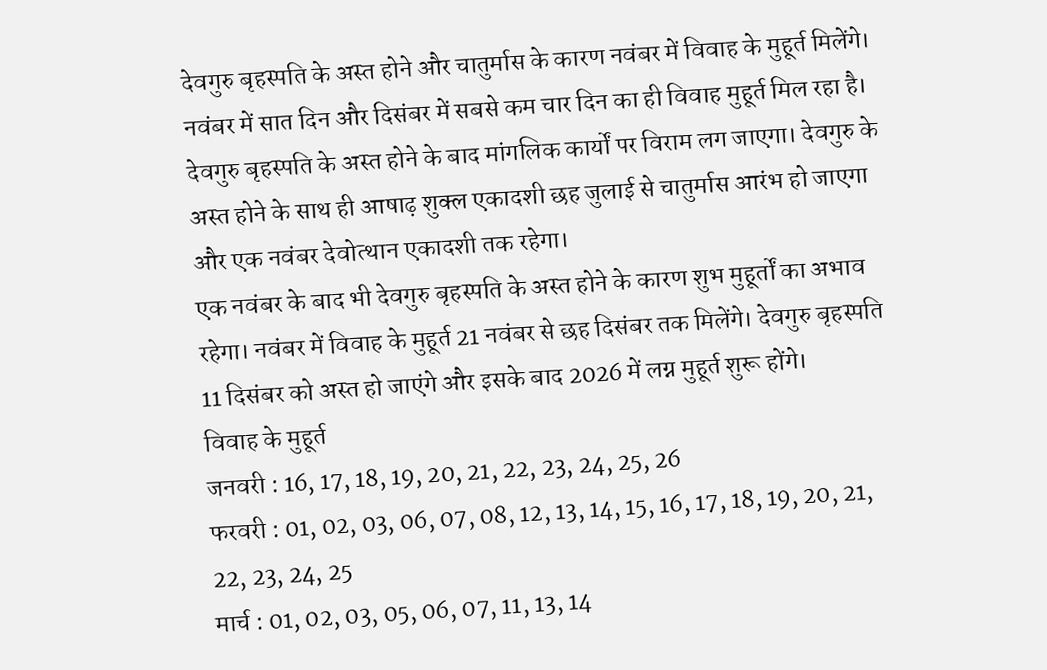देवगुरु बृहस्पति के अस्त होने और चातुर्मास के कारण नवंबर में विवाह के मुहूर्त मिलेंगे। नवंबर में सात दिन और दिसंबर में सबसे कम चार दिन का ही विवाह मुहूर्त मिल रहा है। देवगुरु बृहस्पति के अस्त होने के बाद मांगलिक कार्यों पर विराम लग जाएगा। देवगुरु के अस्त होने के साथ ही आषाढ़ शुक्ल एकादशी छह जुलाई से चातुर्मास आरंभ हो जाएगा और एक नवंबर देवोत्थान एकादशी तक रहेगा।
एक नवंबर के बाद भी देवगुरु बृहस्पति के अस्त होने के कारण शुभ मुहूर्तों का अभाव रहेगा। नवंबर में विवाह के मुहूर्त 21 नवंबर से छह दिसंबर तक मिलेंगे। देवगुरु बृहस्पति 11 दिसंबर को अस्त हो जाएंगे और इसके बाद 2026 में लग्न मुहूर्त शुरू होंगे।
विवाह के मुहूर्त
जनवरी : 16, 17, 18, 19, 20, 21, 22, 23, 24, 25, 26
फरवरी : 01, 02, 03, 06, 07, 08, 12, 13, 14, 15, 16, 17, 18, 19, 20, 21, 22, 23, 24, 25
मार्च : 01, 02, 03, 05, 06, 07, 11, 13, 14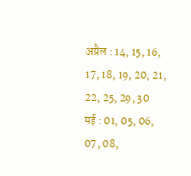अप्रैल : 14, 15, 16, 17, 18, 19, 20, 21, 22, 25, 29, 30
मई : 01, 05, 06, 07, 08,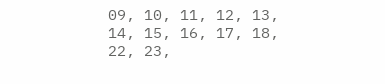09, 10, 11, 12, 13, 14, 15, 16, 17, 18, 22, 23,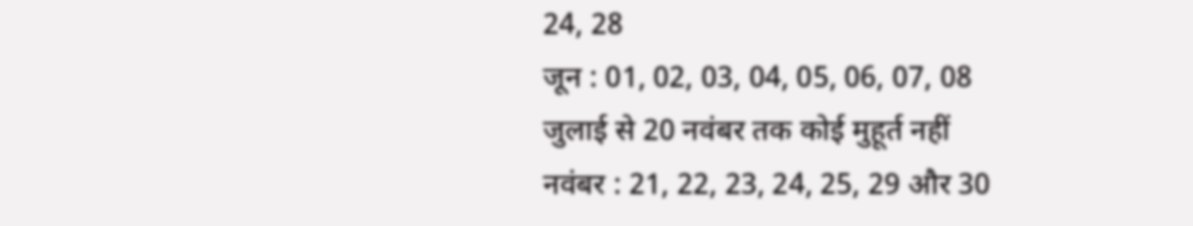24, 28
जून : 01, 02, 03, 04, 05, 06, 07, 08
जुलाई से 20 नवंबर तक कोई मुहूर्त नहीं
नवंबर : 21, 22, 23, 24, 25, 29 और 30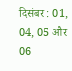दिसंबर : 01, 04, 05 और 06